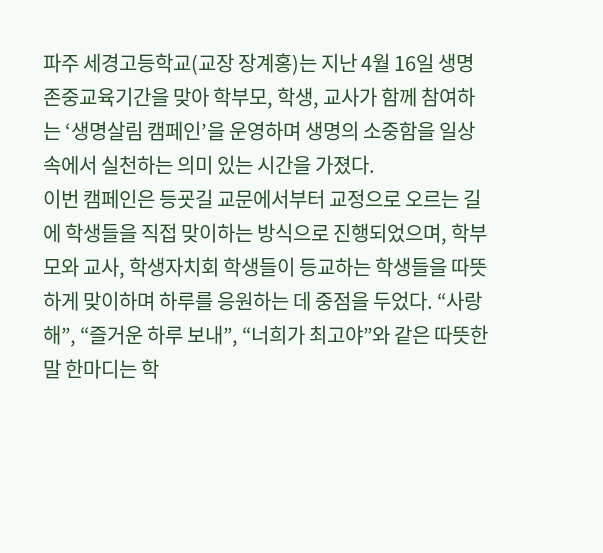파주 세경고등학교(교장 장계홍)는 지난 4월 16일 생명존중교육기간을 맞아 학부모, 학생, 교사가 함께 참여하는 ‘생명살림 캠페인’을 운영하며 생명의 소중함을 일상속에서 실천하는 의미 있는 시간을 가졌다.
이번 캠페인은 등굣길 교문에서부터 교정으로 오르는 길에 학생들을 직접 맞이하는 방식으로 진행되었으며, 학부모와 교사, 학생자치회 학생들이 등교하는 학생들을 따뜻하게 맞이하며 하루를 응원하는 데 중점을 두었다. “사랑해”, “즐거운 하루 보내”, “너희가 최고야”와 같은 따뜻한 말 한마디는 학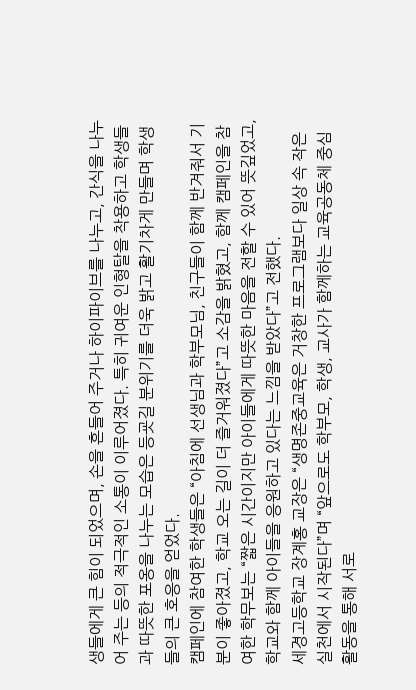생들에게 큰 힘이 되었으며, 손을 흔들어 주거나 하이파이브를 나누고, 간식을 나누어 주는 등의 적극적인 소통이 이루어졌다. 특히 귀여운 인형탈을 착용하고 학생들과 따뜻한 포옹을 나누는 모습은 등굣길 분위기를 더욱 밝고 활기차게 만들며 학생들의 큰 호응을 얻었다.
캠페인에 참여한 학생들은 “아침에 선생님과 학부모님, 친구들이 함께 반겨줘서 기분이 좋아졌고, 학교 오는 길이 더 즐거워졌다”고 소감을 밝혔고, 함께 캠페인을 참여한 학무보는 “짧은 시간이지만 아이들에게 따뜻한 마음을 전할 수 있어 뜻깊었고, 학교와 함께 아이들을 응원하고 있다는 느낌을 받았다”고 전했다.
세경고등학교 장계홍 교장은 “생명존중교육은 거창한 프로그램보다 일상 속 작은 실천에서 시작된다”며 “앞으로도 학부모, 학생, 교사가 함께하는 교육공동체 중심 활동을 통해 서로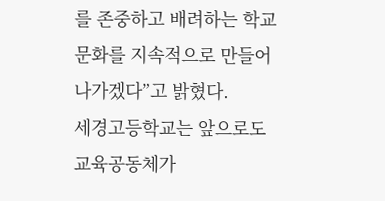를 존중하고 배려하는 학교 문화를 지속적으로 만들어 나가겠다”고 밝혔다.
세경고등학교는 앞으로도 교육공동체가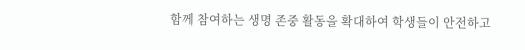함께 참여하는 생명 존중 활동을 확대하여 학생들이 안전하고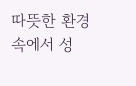따뜻한 환경 속에서 성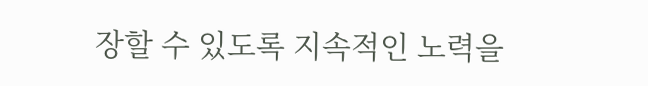장할 수 있도록 지속적인 노력을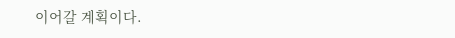이어갈 계획이다.